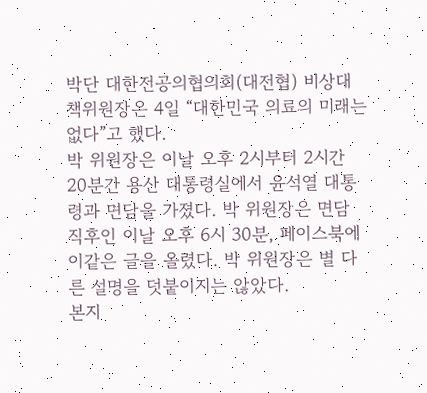박단 대한전공의협의회(대전협) 비상대책위원장은 4일 “대한민국 의료의 미래는 없다”고 했다.
박 위원장은 이날 오후 2시부터 2시간 20분간 용산 대통령실에서 윤석열 대통령과 면담을 가졌다. 박 위원장은 면담 직후인 이날 오후 6시 30분, 페이스북에 이같은 글을 올렸다. 박 위원장은 별 다른 설명을 덧붙이지는 않았다.
본지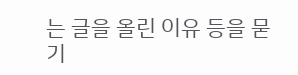는 글을 올린 이유 등을 묻기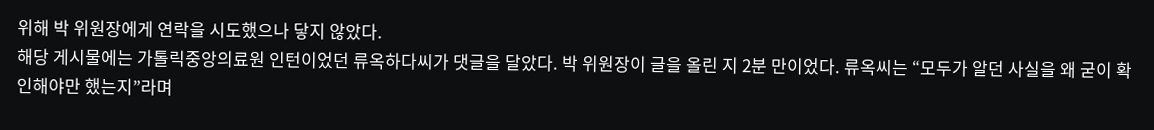위해 박 위원장에게 연락을 시도했으나 닿지 않았다.
해당 게시물에는 가톨릭중앙의료원 인턴이었던 류옥하다씨가 댓글을 달았다. 박 위원장이 글을 올린 지 2분 만이었다. 류옥씨는 “모두가 알던 사실을 왜 굳이 확인해야만 했는지”라며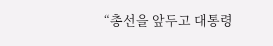“총선을 앞두고 대통령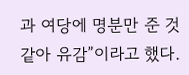과 여당에 명분만 준 것 같아 유감”이라고 했다.